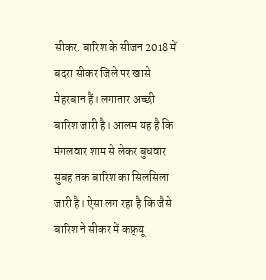सीकर. बारिश के सीजन 2018 में बदरा सीकर जिले पर खासे मेहरबान हैं। लगातार अच्छी बारिश जारी है। आलम यह है कि मंगलवार शाम से लेकर बुधवार सुबह तक बारिश का सिलसिला जारी है। ऐसा लग रहा है कि जैसे बारिश ने सीकर में कफ्र्यू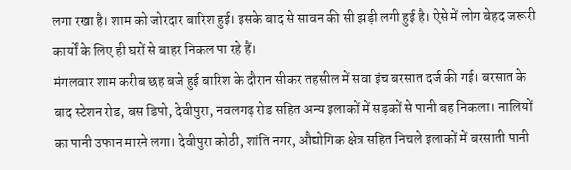लगा रखा है। शाम को जोरदार बारिश हुई। इसके बाद से सावन की सी झड़ी लगी हुई है। ऐसे में लोग बेहद जरूरी कार्यों के लिए ही घरों से बाहर निकल पा रहे हैं।
मंगलवार शाम करीब छह बजे हुई बारिश के दौरान सीकर तहसील में सवा इंच बरसात दर्ज की गई। बरसात के बाद स्टेशन रोड, बस डिपो, देवीपुरा, नवलगढ़ रोड सहित अन्य इलाकों में सड़कों से पानी बह निकला। नालियों का पानी उफान मारने लगा। देवीपुरा कोठी, शांति नगर, औद्योगिक क्षेत्र सहित निचले इलाकों में बरसाती पानी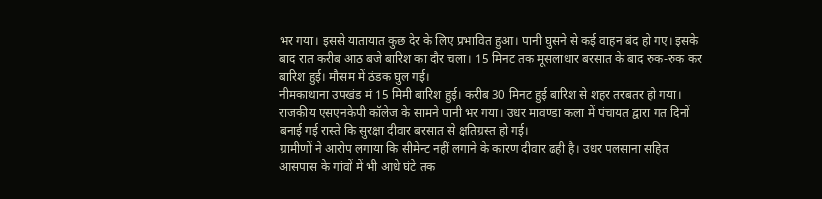भर गया। इससे यातायात कुछ देर के लिए प्रभावित हुआ। पानी घुसने से कई वाहन बंद हो गए। इसके बाद रात करीब आठ बजे बारिश का दौर चला। 15 मिनट तक मूसलाधार बरसात के बाद रुक-रुक कर बारिश हुई। मौसम में ठंडक घुल गई।
नीमकाथाना उपखंड मं 15 मिमी बारिश हुई। करीब 30 मिनट हुई बारिश से शहर तरबतर हो गया। राजकीय एसएनकेपी कॉलेज के सामने पानी भर गया। उधर मावण्डा कला में पंचायत द्वारा गत दिनों बनाई गई रास्ते कि सुरक्षा दीवार बरसात से क्षतिग्रस्त हो गई।
ग्रामीणों ने आरोप लगाया कि सीमेन्ट नहीं लगाने के कारण दीवार ढही है। उधर पलसाना सहित आसपास के गांवों में भी आधे घंटे तक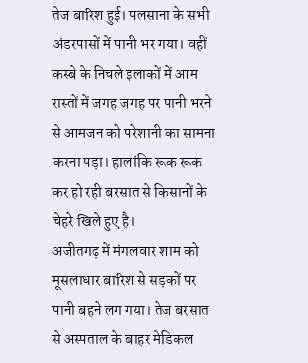तेज बारिश हुई। पलसाना के सभी अंडरपासों में पानी भर गया। वहीं कस्बे के निचले इलाकों में आम रास्तों में जगह जगह पर पानी भरने से आमजन को परेशानी का सामना करना पड़ा। हालांकि रूक रूक कर हो रही बरसात से किसानों के चेहरे खिले हुए है।
अजीतगढ़ में मंगलवार शाम को मूसलाधार बारिश से सड़कों पर पानी बहने लग गया। तेज बरसात से अस्पताल के बाहर मेडिकल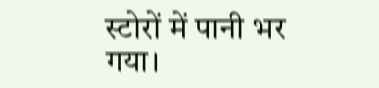स्टोरों में पानी भर गया।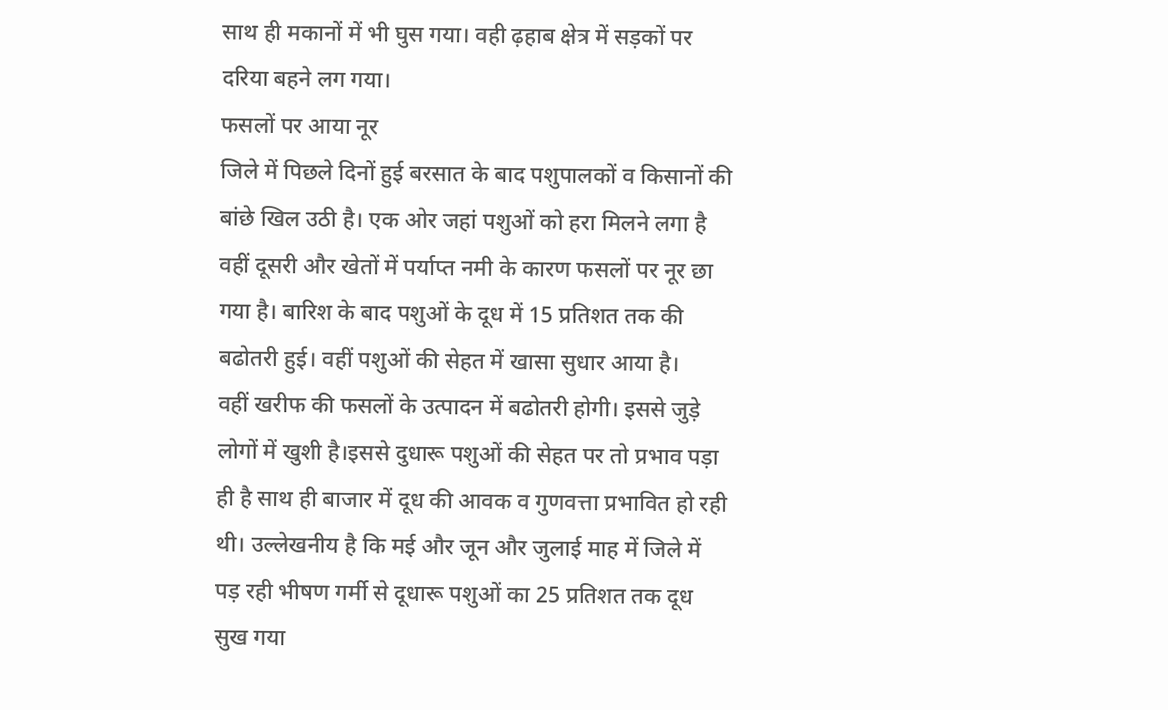साथ ही मकानों में भी घुस गया। वही ढ़हाब क्षेत्र में सड़कों पर दरिया बहने लग गया।
फसलों पर आया नूर
जिले में पिछले दिनों हुई बरसात के बाद पशुपालकों व किसानों की बांछे खिल उठी है। एक ओर जहां पशुओं को हरा मिलने लगा है वहीं दूसरी और खेतों में पर्याप्त नमी के कारण फसलों पर नूर छा गया है। बारिश के बाद पशुओं के दूध में 15 प्रतिशत तक की बढोतरी हुई। वहीं पशुओं की सेहत में खासा सुधार आया है।
वहीं खरीफ की फसलों के उत्पादन में बढोतरी होगी। इससे जुड़े लोगों में खुशी है।इससे दुधारू पशुओं की सेहत पर तो प्रभाव पड़ा ही है साथ ही बाजार में दूध की आवक व गुणवत्ता प्रभावित हो रही थी। उल्लेखनीय है कि मई और जून और जुलाई माह में जिले में पड़ रही भीषण गर्मी से दूधारू पशुओं का 25 प्रतिशत तक दूध सुख गया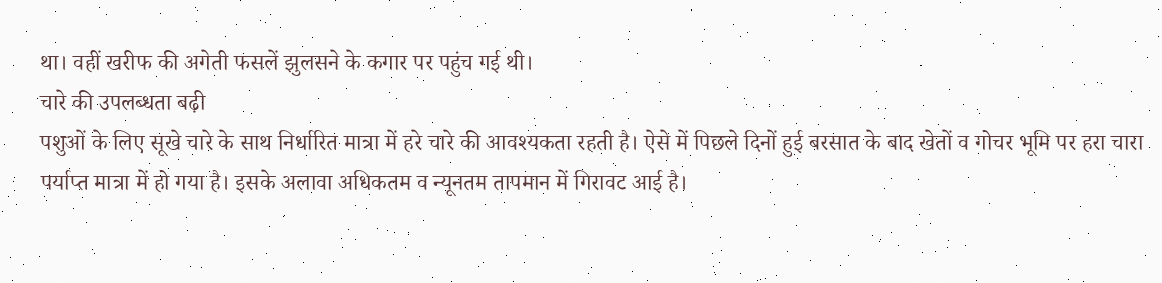था। वहीं खरीफ की अगेती फसलें झुलसने के कगार पर पहुंच गई थी।
चारे की उपलब्धता बढ़ी
पशुओं के लिए सूखे चारे के साथ निर्धारित मात्रा में हरे चारे की आवश्यकता रहती है। ऐसे में पिछले दिनों हुई बरसात के बाद खेतों व गोचर भूमि पर हरा चारा पर्याप्त मात्रा में हो गया है। इसके अलावा अधिकतम व न्यूनतम तापमान में गिरावट आई है।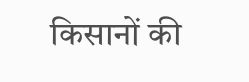किसानों की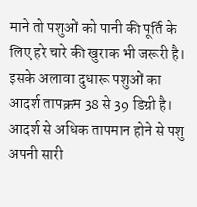माने तो पशुओं को पानी की पूर्ति के लिए हरे चारे की खुराक भी जरूरी है। इसके अलावा दुधारू पशुओं का आदर्श तापक्रम 38 से 39 डिग्री है। आदर्श से अधिक तापमान होने से पशु अपनी सारी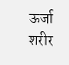ऊर्जा शरीर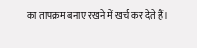का तापक्रम बनाए रखने में खर्च कर देते हैं।